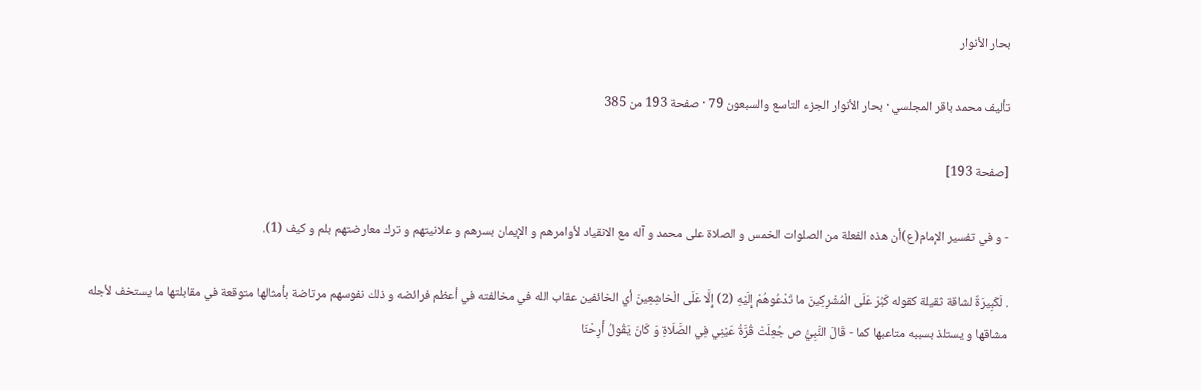بحار الأنوار

تأليف محمد باقر المجلسي · بحار الأنوار الجزء التاسع والسبعون 79 · صفحة 193 من 385

[صفحة 193]

- و في تفسير الإمام(ع)أن هذه الفعلة من الصلوات الخمس و الصلاة على محمد و آله مع الانقياد لأوامرهم و الإيمان بسرهم و علانيتهم و ترك معارضتهم بلم و كيف (1).

. لَكَبِيرَةٌ لشاقة ثقيلة كقوله كَبُرَ عَلَى الْمُشْرِكِينَ ما تَدْعُوهُمْ إِلَيْهِ (2) إِلَّا عَلَى الْخاشِعِينَ أي الخائفين عقاب الله في مخالفته في أعظم فرائضه و ذلك نفوسهم مرتاضة بأمثالها متوقعة في مقابلتها ما يستخف لأجله مشاقها و يستلذ بسببه متاعبها كما - قَالَ النَّبِيُّ ص جُعِلَتْ قُرَّةُ عَيْنِي فِي الصَّلَاةِ وَ كَانَ يَقُولُ أَرِحْنَا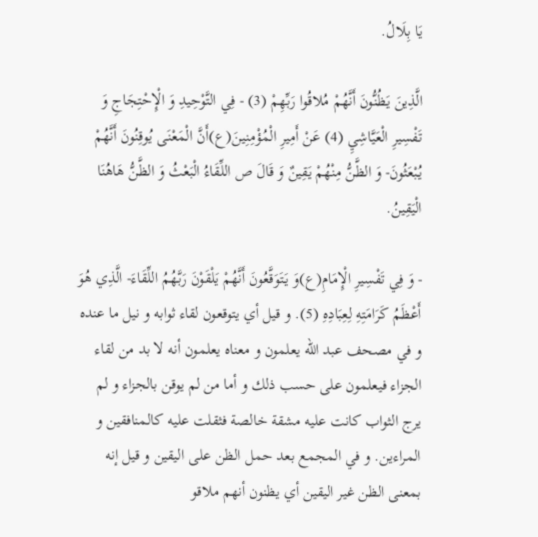يَا بِلَالُ.

الَّذِينَ يَظُنُّونَ أَنَّهُمْ مُلاقُوا رَبِّهِمْ (3) - فِي التَّوْحِيدِ وَ الْإِحْتِجَاجِ وَ تَفْسِيرِ الْعَيَّاشِيِ (4) عَنْ أَمِيرِ الْمُؤْمِنِينَ(ع)أَنَّ الْمَعْنَى يُوقِنُونَ أَنَّهُمْ يُبْعَثُونَ- وَ الظَّنُّ مِنْهُمْ يَقِينٌ وَ قَالَ ص اللِّقَاءُ الْبَعْثُ وَ الظَّنُّ هَاهُنَا الْيَقِينُ.

- وَ فِي تَفْسِيرِ الْإِمَامِ(ع)وَ يَتَوَقَّعُونَ أَنَّهُمْ يَلْقَوْنَ رَبَّهُمُ اللِّقَاءَ- الَّذِي هُوَ أَعْظَمُ كَرَامَتِهِ لِعِبَادِهِ (5). و قيل أي يتوقعون لقاء ثوابه و نيل ما عنده و في مصحف عبد الله يعلمون و معناه يعلمون أنه لا بد من لقاء الجزاء فيعلمون على حسب ذلك و أما من لم يوقن بالجزاء و لم يرج الثواب كانت عليه مشقة خالصة فثقلت عليه كالمنافقين و المراءين. و في المجمع بعد حمل الظن على اليقين و قيل إنه بمعنى الظن غير اليقين أي يظنون أنهم ملاقو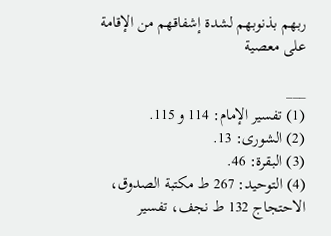ربهم بذنوبهم لشدة إشفاقهم من الإقامة على معصية

___
(1) تفسير الإمام: 114 و 115.
(2) الشورى: 13.
(3) البقرة: 46.
(4) التوحيد: 267 ط مكتبة الصدوق، الاحتجاج 132 ط نجف، تفسير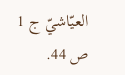العيّاشيّ ج 1 ص 44.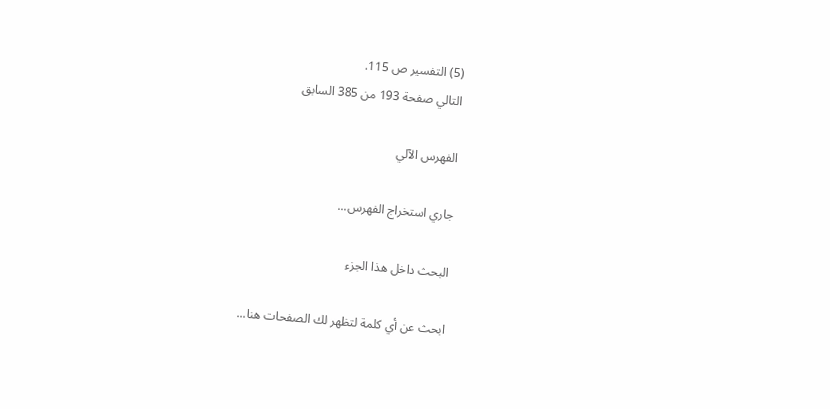(5) التفسير ص 115.
التالي صفحة 193 من 385 السابق

الفهرس الآلي

جاري استخراج الفهرس...

البحث داخل هذا الجزء

ابحث عن أي كلمة لتظهر لك الصفحات هنا...